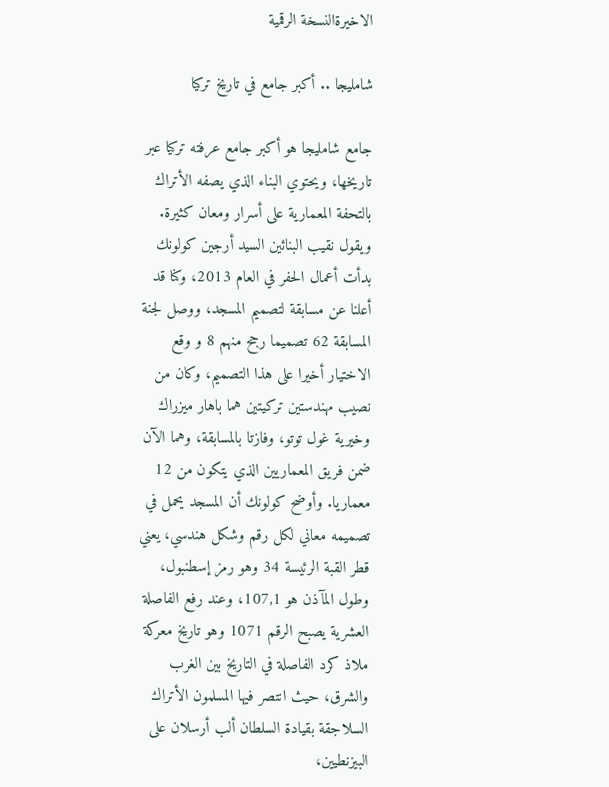الاخيرةالنسخة الرقمية

شامليجا .. أكبر جامع في تاريخ تركيا

جامع شامليجا هو أكبر جامع عرفته تركيا عبر تاريخها، ويحتوي البناء الذي يصفه الأتراك بالتحفة المعمارية على أسرار ومعان كثيرة. ويقول نقيب البنائين السيد أرجين كولونك بدأت أعمال الحفر في العام 2013، وكنا قد أعلنا عن مسابقة لتصميم المسجد، ووصل لجنة المسابقة 62 تصميما رجح منهم 8 و وقع الاختيار أخيرا على هذا التصميم، وكان من نصيب مهندستين تركيتين هما باهار ميزراك وخيرية غول توتو، وفازتا بالمسابقة، وهما الآن ضمن فريق المعماريين الذي يتكون من 12 معماريا. وأوضح كولونك أن المسجد يحمل في تصميمه معاني لكل رقم وشكل هندسي، يعني قطر القبة الرئيسة 34 وهو رمز إسطنبول، وطول المآذن هو 107,1، وعند رفع الفاصلة العشرية يصبح الرقم 1071 وهو تاريخ معركة ملاذ كرد الفاصلة في التاريخ بين الغرب والشرق، حيث انتصر فيها المسلمون الأتراك السلاجقة بقيادة السلطان ألب أرسلان على البيزنطيين،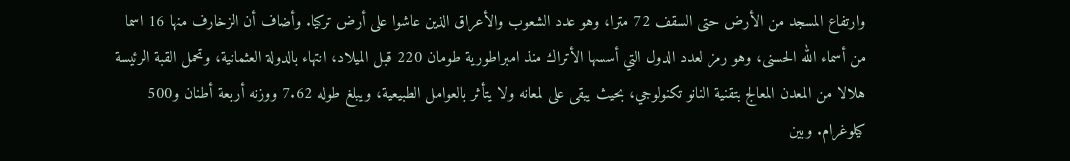وارتفاع المسجد من الأرض حتى السقف 72 مترا، وهو عدد الشعوب والأعراق الذين عاشوا على أرض تركيا. وأضاف أن الزخارف منها 16 اسما من أسماء الله الحسنى، وهو رمز لعدد الدول التي أسسها الأتراك منذ امبراطورية طومان 220 قبل الميلاد، انتهاء بالدولة العثمانية، وتحمل القبة الرئيسة هلالا من المعدن المعالج بتقنية النانو تكنولوجي، بحيث يبقى على لمعانه ولا يتأثر بالعوامل الطبيعية، ويبلغ طوله 7.62 ووزنه أربعة أطنان و500 كيلوغرام. وبين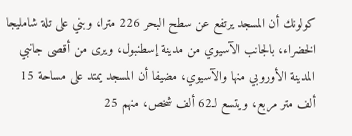كولونك أن المسجد يرتفع عن سطح البحر 226 مترا، وبني على تلة شامليجا الخضراء، بالجانب الآسيوي من مدينة إسطنبول، ويرى من أقصى جانبي المدينة الأوروبي منها والآسيوي، مضيفا أن المسجد يمتد على مساحة 15 ألف متر مربع، ويتسع لـ62 ألف شخص، منهم 25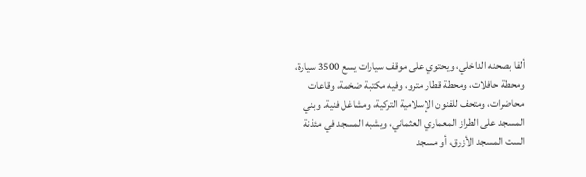ألفا بصحنه الداخلي، ويحتوي على موقف سيارات يسع 3500 سيارة، ومحطة حافلات، ومحطة قطار مترو، وفيه مكتبة ضخمة، وقاعات محاضرات، ومتحف للفنون الإسلامية التركية، ومشاغل فنية. وبني المسجد على الطراز المعماري العثماني، ويشبه المسجد في مئذنة الست المسجد الأزرق، أو مسجد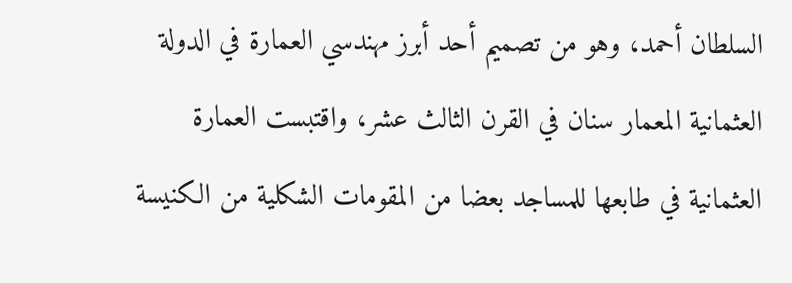السلطان أحمد، وهو من تصميم أحد أبرز مهندسي العمارة في الدولة العثمانية المعمار سنان في القرن الثالث عشر، واقتبست العمارة العثمانية في طابعها للمساجد بعضا من المقومات الشكلية من الكنيسة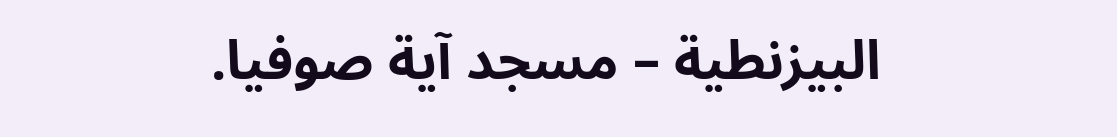البيزنطية – مسجد آية صوفيا.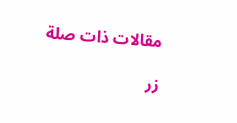مقالات ذات صلة

زر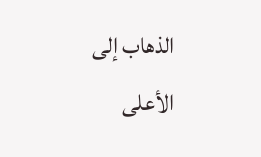الذهاب إلى الأعلى